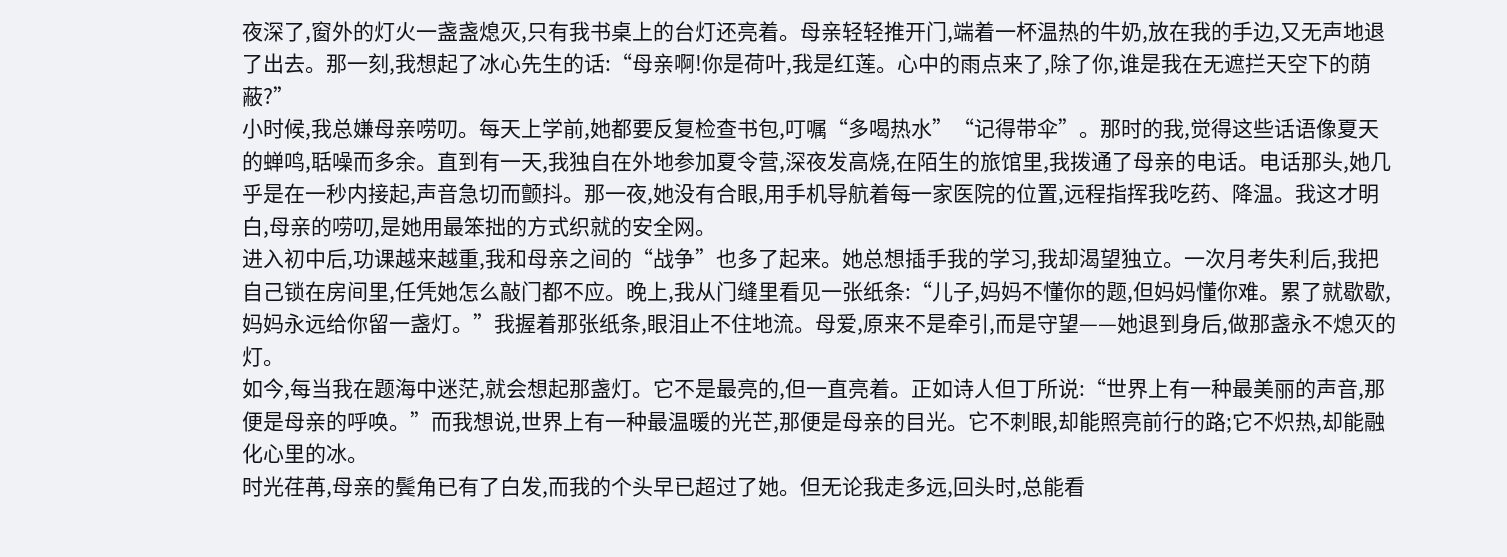夜深了,窗外的灯火一盏盏熄灭,只有我书桌上的台灯还亮着。母亲轻轻推开门,端着一杯温热的牛奶,放在我的手边,又无声地退了出去。那一刻,我想起了冰心先生的话:“母亲啊!你是荷叶,我是红莲。心中的雨点来了,除了你,谁是我在无遮拦天空下的荫蔽?”
小时候,我总嫌母亲唠叨。每天上学前,她都要反复检查书包,叮嘱“多喝热水”“记得带伞”。那时的我,觉得这些话语像夏天的蝉鸣,聒噪而多余。直到有一天,我独自在外地参加夏令营,深夜发高烧,在陌生的旅馆里,我拨通了母亲的电话。电话那头,她几乎是在一秒内接起,声音急切而颤抖。那一夜,她没有合眼,用手机导航着每一家医院的位置,远程指挥我吃药、降温。我这才明白,母亲的唠叨,是她用最笨拙的方式织就的安全网。
进入初中后,功课越来越重,我和母亲之间的“战争”也多了起来。她总想插手我的学习,我却渴望独立。一次月考失利后,我把自己锁在房间里,任凭她怎么敲门都不应。晚上,我从门缝里看见一张纸条:“儿子,妈妈不懂你的题,但妈妈懂你难。累了就歇歇,妈妈永远给你留一盏灯。”我握着那张纸条,眼泪止不住地流。母爱,原来不是牵引,而是守望——她退到身后,做那盏永不熄灭的灯。
如今,每当我在题海中迷茫,就会想起那盏灯。它不是最亮的,但一直亮着。正如诗人但丁所说:“世界上有一种最美丽的声音,那便是母亲的呼唤。”而我想说,世界上有一种最温暖的光芒,那便是母亲的目光。它不刺眼,却能照亮前行的路;它不炽热,却能融化心里的冰。
时光荏苒,母亲的鬓角已有了白发,而我的个头早已超过了她。但无论我走多远,回头时,总能看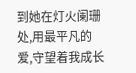到她在灯火阑珊处,用最平凡的爱,守望着我成长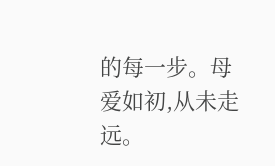的每一步。母爱如初,从未走远。